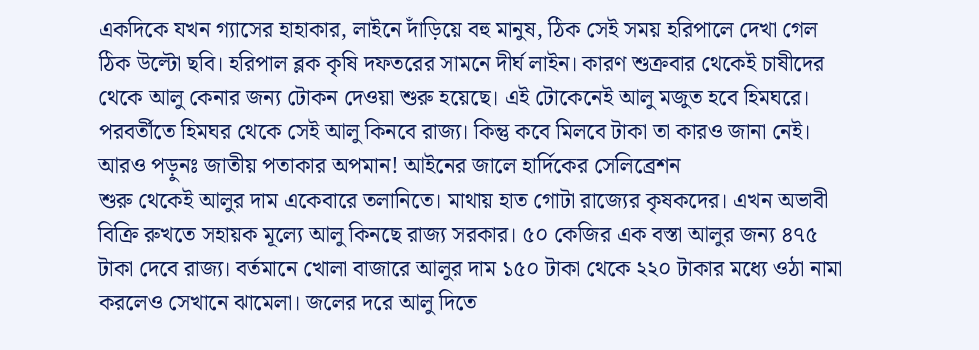একদিকে যখন গ্যাসের হাহাকার, লাইনে দাঁড়িয়ে বহু মানুষ, ঠিক সেই সময় হরিপালে দেখা গেল ঠিক উল্টো ছবি। হরিপাল ব্লক কৃষি দফতরের সামনে দীর্ঘ লাইন। কারণ শুক্রবার থেকেই চাষীদের থেকে আলু কেনার জন্য টোকন দেওয়া শুরু হয়েছে। এই টোকেনেই আলু মজুত হবে হিমঘরে। পরবর্তীতে হিমঘর থেকে সেই আলু কিনবে রাজ্য। কিন্তু কবে মিলবে টাকা তা কারও জানা নেই।
আরও পড়ুনঃ জাতীয় পতাকার অপমান! আইনের জালে হার্দিকের সেলিব্রেশন
শুরু থেকেই আলুর দাম একেবারে তলানিতে। মাথায় হাত গোটা রাজ্যের কৃষকদের। এখন অভাবী বিক্রি রুখতে সহায়ক মূল্যে আলু কিনছে রাজ্য সরকার। ৫০ কেজির এক বস্তা আলুর জন্য ৪৭৫ টাকা দেবে রাজ্য। বর্তমানে খোলা বাজারে আলুর দাম ১৫০ টাকা থেকে ২২০ টাকার মধ্যে ওঠা নামা করলেও সেখানে ঝামেলা। জলের দরে আলু দিতে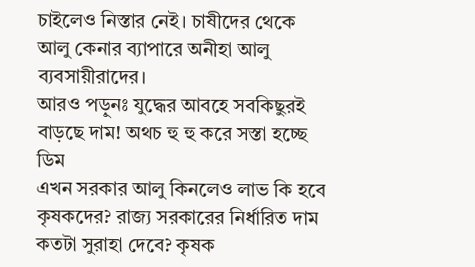চাইলেও নিস্তার নেই। চাষীদের থেকে আলু কেনার ব্যাপারে অনীহা আলু ব্যবসায়ীরাদের।
আরও পড়ুনঃ যুদ্ধের আবহে সবকিছুরই বাড়ছে দাম! অথচ হু হু করে সস্তা হচ্ছে ডিম
এখন সরকার আলু কিনলেও লাভ কি হবে কৃষকদের? রাজ্য সরকারের নির্ধারিত দাম কতটা সুরাহা দেবে? কৃষক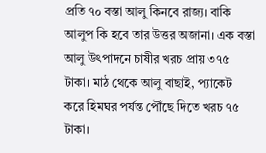প্রতি ৭০ বস্তা আলু কিনবে রাজ্য। বাকি আলুপ কি হবে তার উত্তর অজানা। এক বস্তা আলু উৎপাদনে চাষীর খরচ প্রায় ৩৭৫ টাকা। মাঠ থেকে আলু বাছাই, প্যাকেট করে হিমঘর পর্যন্ত পৌঁছে দিতে খরচ ৭৫ টাকা।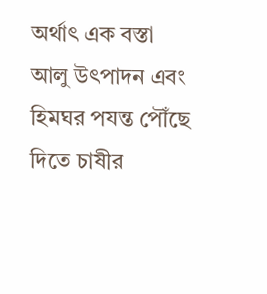অর্থাৎ এক বস্তা আলু উৎপাদন এবং হিমঘর পযন্ত পৌঁছে দিতে চাষীর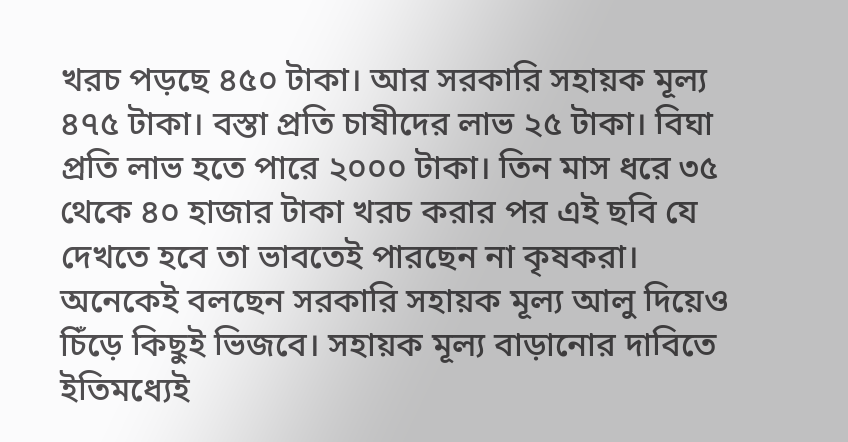খরচ পড়ছে ৪৫০ টাকা। আর সরকারি সহায়ক মূল্য ৪৭৫ টাকা। বস্তা প্রতি চাষীদের লাভ ২৫ টাকা। বিঘা প্রতি লাভ হতে পারে ২০০০ টাকা। তিন মাস ধরে ৩৫ থেকে ৪০ হাজার টাকা খরচ করার পর এই ছবি যে দেখতে হবে তা ভাবতেই পারছেন না কৃষকরা। অনেকেই বলছেন সরকারি সহায়ক মূল্য আলু দিয়েও চিঁড়ে কিছুই ভিজবে। সহায়ক মূল্য বাড়ানোর দাবিতে ইতিমধ্যেই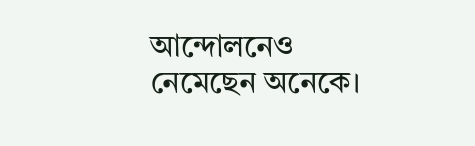আন্দোলনেও নেমেছেন অনেকে।